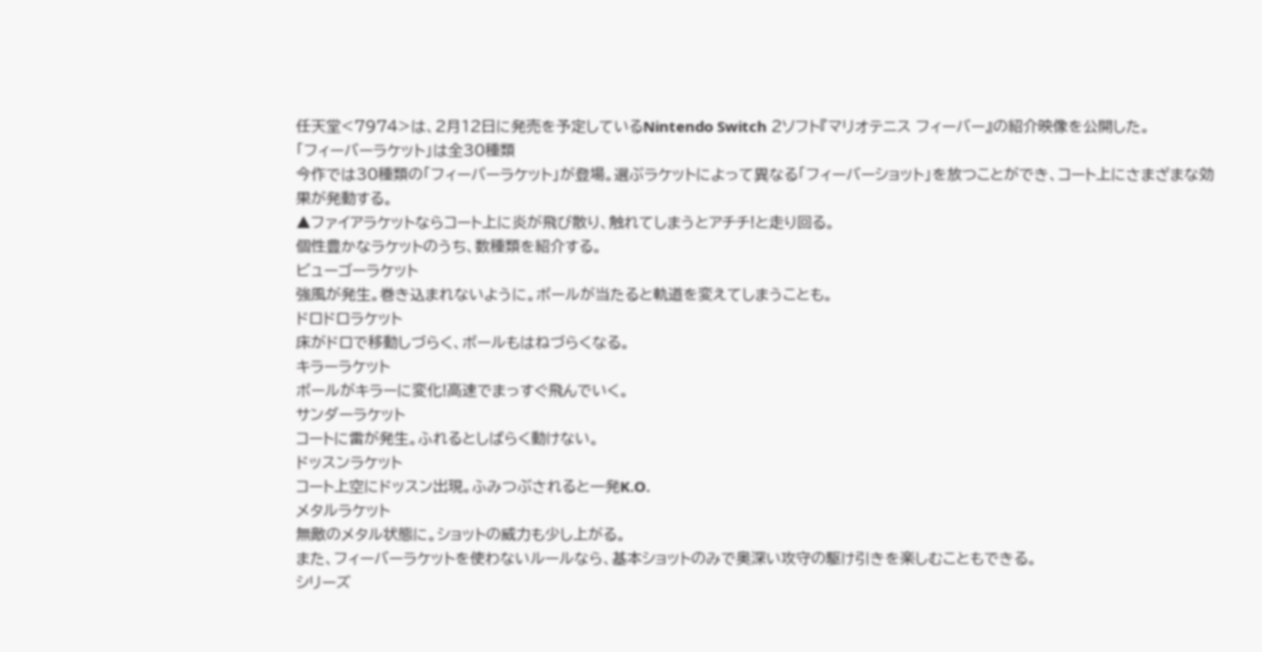任天堂<7974>は、2月12日に発売を予定しているNintendo Switch 2ソフト『マリオテニス フィーバー』の紹介映像を公開した。
「フィーバーラケット」は全30種類
今作では30種類の「フィーバーラケット」が登場。選ぶラケットによって異なる「フィーバーショット」を放つことができ、コート上にさまざまな効果が発動する。
▲ファイアラケットならコート上に炎が飛び散り、触れてしまうとアチチ!と走り回る。
個性豊かなラケットのうち、数種類を紹介する。
ビューゴーラケット
強風が発生。巻き込まれないように。ボールが当たると軌道を変えてしまうことも。
ドロドロラケット
床がドロで移動しづらく、ボールもはねづらくなる。
キラーラケット
ボールがキラーに変化!高速でまっすぐ飛んでいく。
サンダーラケット
コートに雷が発生。ふれるとしばらく動けない。
ドッスンラケット
コート上空にドッスン出現。ふみつぶされると一発K.O.
メタルラケット
無敵のメタル状態に。ショットの威力も少し上がる。
また、フィーバーラケットを使わないルールなら、基本ショットのみで奥深い攻守の駆け引きを楽しむこともできる。
シリーズ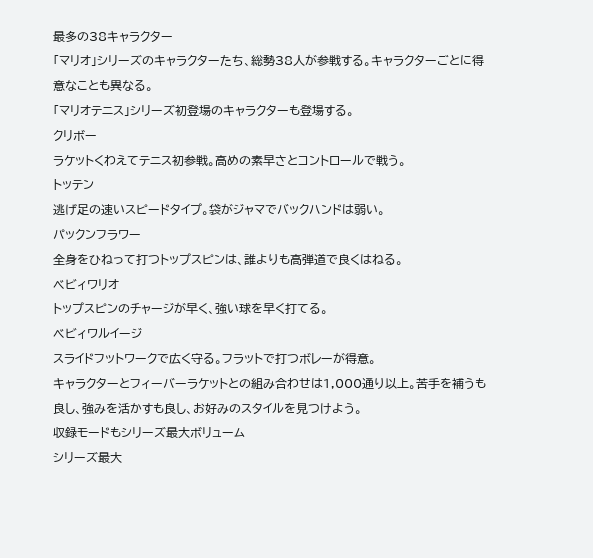最多の38キャラクター
「マリオ」シリーズのキャラクターたち、総勢38人が参戦する。キャラクターごとに得意なことも異なる。
「マリオテニス」シリーズ初登場のキャラクターも登場する。
クリボー
ラケットくわえてテニス初参戦。高めの素早さとコントロールで戦う。
トッテン
逃げ足の速いスピードタイプ。袋がジャマでバックハンドは弱い。
パックンフラワー
全身をひねって打つトップスピンは、誰よりも高弾道で良くはねる。
ベビィワリオ
トップスピンのチャージが早く、強い球を早く打てる。
ベビィワルイージ
スライドフットワークで広く守る。フラットで打つボレーが得意。
キャラクターとフィーバーラケットとの組み合わせは1,000通り以上。苦手を補うも良し、強みを活かすも良し、お好みのスタイルを見つけよう。
収録モードもシリーズ最大ボリューム
シリーズ最大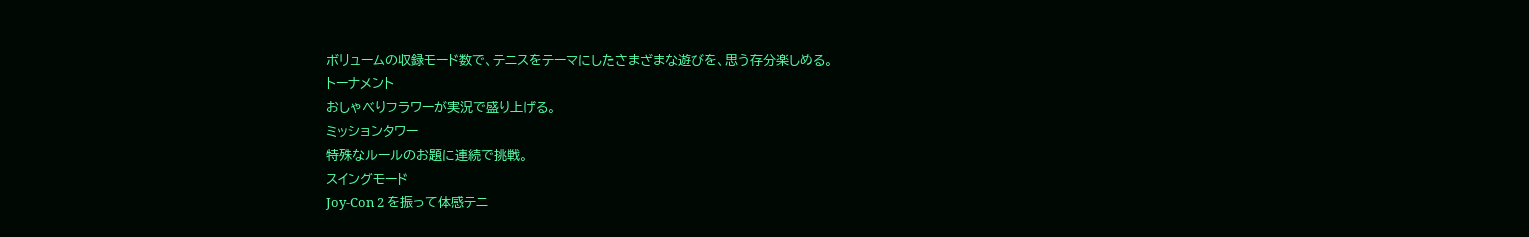ボリュームの収録モード数で、テニスをテーマにしたさまざまな遊びを、思う存分楽しめる。
トーナメント
おしゃべりフラワーが実況で盛り上げる。
ミッションタワー
特殊なルールのお題に連続で挑戦。
スイングモード
Joy-Con 2 を振って体感テニ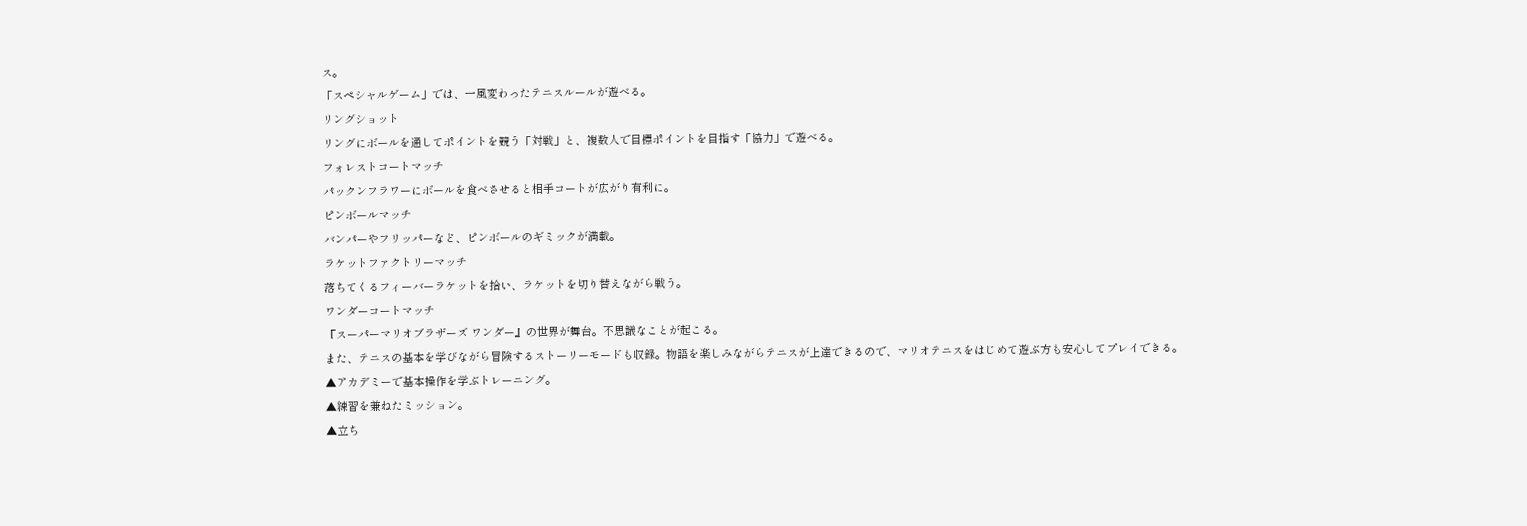ス。
「スペシャルゲーム」では、一風変わったテニスルールが遊べる。
リングショット
リングにボールを通してポイントを競う「対戦」と、複数人で目標ポイントを目指す「協力」で遊べる。
フォレストコートマッチ
パックンフラワーにボールを食べさせると相手コートが広がり有利に。
ピンボールマッチ
バンパーやフリッパーなど、ピンボールのギミックが満載。
ラケットファクトリーマッチ
落ちてくるフィーバーラケットを拾い、ラケットを切り替えながら戦う。
ワンダーコートマッチ
『スーパーマリオブラザーズ ワンダー』の世界が舞台。不思議なことが起こる。
また、テニスの基本を学びながら冒険するストーリーモードも収録。物語を楽しみながらテニスが上達できるので、マリオテニスをはじめて遊ぶ方も安心してプレイできる。
▲アカデミーで基本操作を学ぶトレーニング。
▲練習を兼ねたミッション。
▲立ち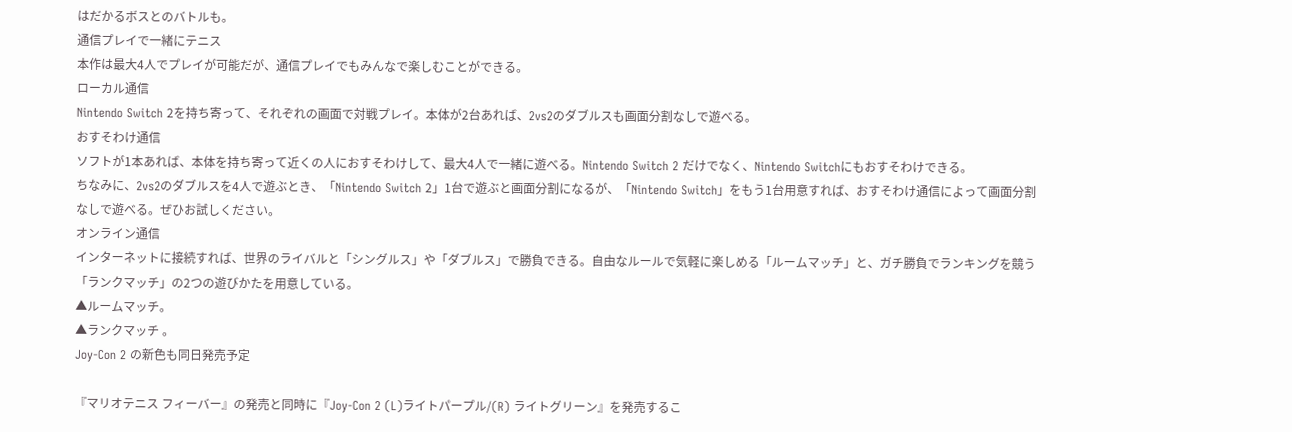はだかるボスとのバトルも。
通信プレイで一緒にテニス
本作は最大4人でプレイが可能だが、通信プレイでもみんなで楽しむことができる。
ローカル通信
Nintendo Switch 2を持ち寄って、それぞれの画面で対戦プレイ。本体が2台あれば、2vs2のダブルスも画面分割なしで遊べる。
おすそわけ通信
ソフトが1本あれば、本体を持ち寄って近くの人におすそわけして、最大4人で一緒に遊べる。Nintendo Switch 2 だけでなく、Nintendo Switchにもおすそわけできる。
ちなみに、2vs2のダブルスを4人で遊ぶとき、「Nintendo Switch 2」1台で遊ぶと画面分割になるが、「Nintendo Switch」をもう1台用意すれば、おすそわけ通信によって画面分割なしで遊べる。ぜひお試しください。
オンライン通信
インターネットに接続すれば、世界のライバルと「シングルス」や「ダブルス」で勝負できる。自由なルールで気軽に楽しめる「ルームマッチ」と、ガチ勝負でランキングを競う「ランクマッチ」の2つの遊びかたを用意している。
▲ルームマッチ。
▲ランクマッチ 。
Joy-Con 2 の新色も同日発売予定

『マリオテニス フィーバー』の発売と同時に『Joy-Con 2 (L)ライトパープル/(R) ライトグリーン』を発売するこ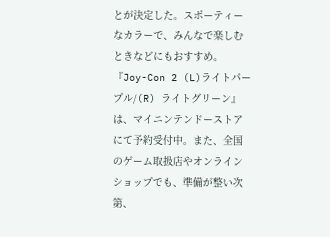とが決定した。スポーティーなカラーで、みんなで楽しむときなどにもおすすめ。
『Joy-Con 2 (L)ライトパープル/(R) ライトグリーン』は、マイニンテンドーストアにて予約受付中。また、全国のゲーム取扱店やオンラインショップでも、準備が整い次第、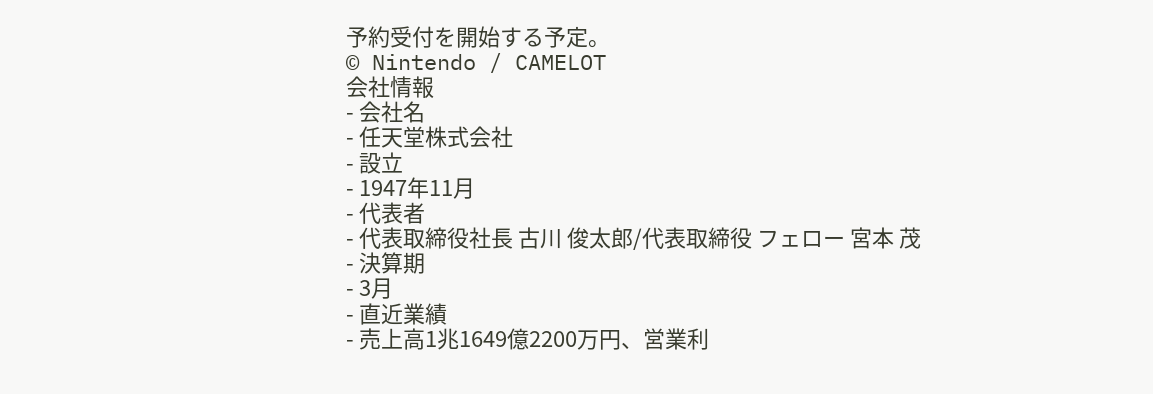予約受付を開始する予定。
© Nintendo / CAMELOT
会社情報
- 会社名
- 任天堂株式会社
- 設立
- 1947年11月
- 代表者
- 代表取締役社長 古川 俊太郎/代表取締役 フェロー 宮本 茂
- 決算期
- 3月
- 直近業績
- 売上高1兆1649億2200万円、営業利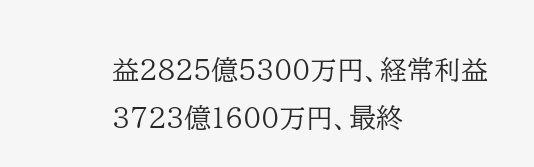益2825億5300万円、経常利益3723億1600万円、最終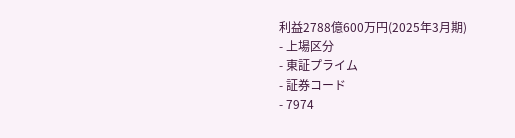利益2788億600万円(2025年3月期)
- 上場区分
- 東証プライム
- 証券コード
- 7974